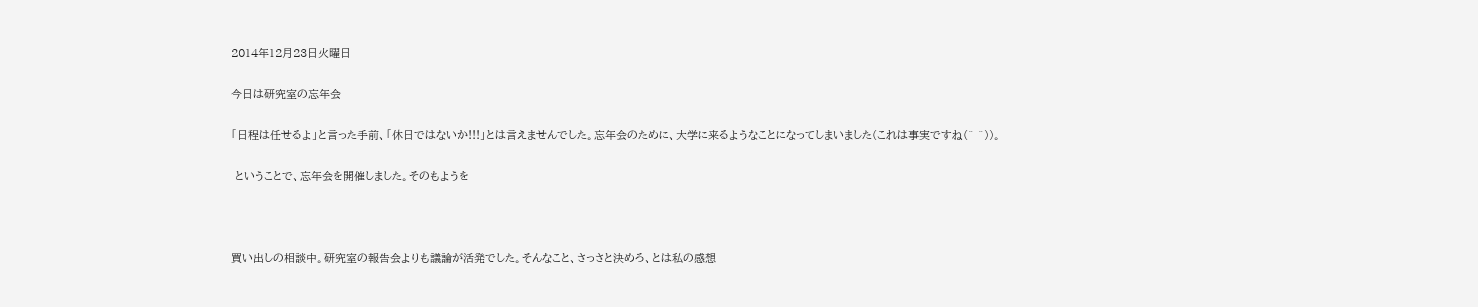2014年12月23日火曜日

今日は研究室の忘年会

「日程は任せるよ」と言った手前、「休日ではないか!!!」とは言えませんでした。忘年会のために、大学に来るようなことになってしまいました(これは事実ですね(^ ^))。

 ということで、忘年会を開催しました。そのもようを



買い出しの相談中。研究室の報告会よりも議論が活発でした。そんなこと、さっさと決めろ、とは私の感想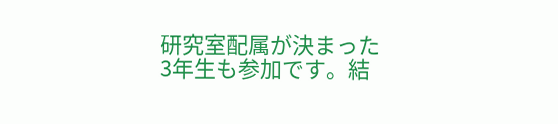研究室配属が決まった3年生も参加です。結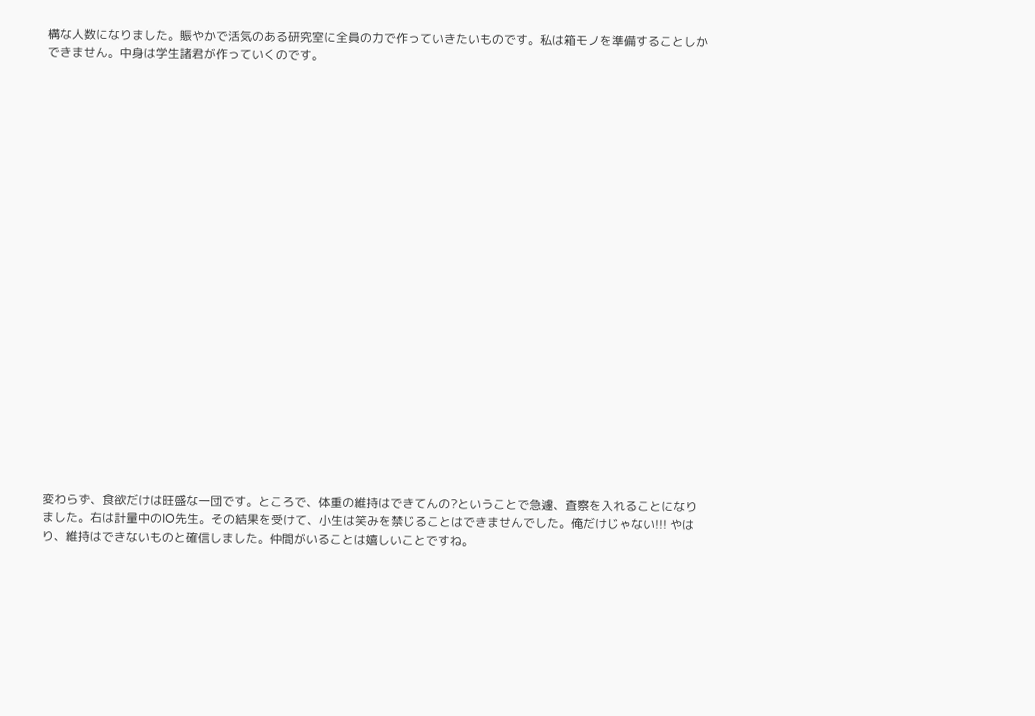構な人数になりました。賑やかで活気のある研究室に全員の力で作っていきたいものです。私は箱モノを準備することしかできません。中身は学生諸君が作っていくのです。























変わらず、食欲だけは旺盛な一団です。ところで、体重の維持はできてんの?ということで急遽、査察を入れることになりました。右は計量中のIO先生。その結果を受けて、小生は笑みを禁じることはできませんでした。俺だけじゃない!!! やはり、維持はできないものと確信しました。仲間がいることは嬉しいことですね。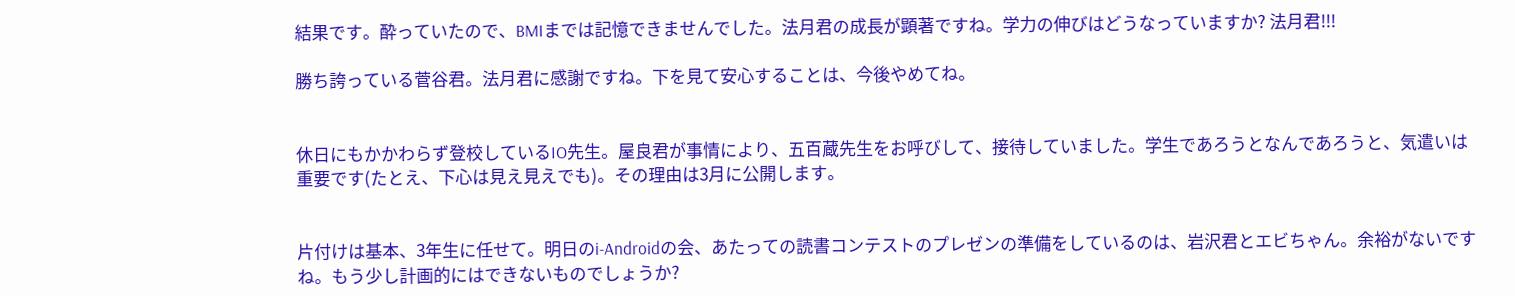結果です。酔っていたので、BMIまでは記憶できませんでした。法月君の成長が顕著ですね。学力の伸びはどうなっていますか? 法月君!!!

勝ち誇っている菅谷君。法月君に感謝ですね。下を見て安心することは、今後やめてね。


休日にもかかわらず登校しているIO先生。屋良君が事情により、五百蔵先生をお呼びして、接待していました。学生であろうとなんであろうと、気遣いは重要です(たとえ、下心は見え見えでも)。その理由は3月に公開します。


片付けは基本、3年生に任せて。明日のi-Androidの会、あたっての読書コンテストのプレゼンの準備をしているのは、岩沢君とエビちゃん。余裕がないですね。もう少し計画的にはできないものでしょうか?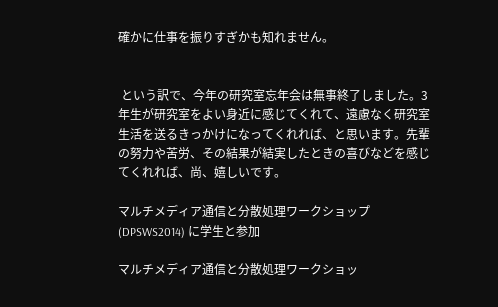確かに仕事を振りすぎかも知れません。


 という訳で、今年の研究室忘年会は無事終了しました。3年生が研究室をよい身近に感じてくれて、遠慮なく研究室生活を送るきっかけになってくれれば、と思います。先輩の努力や苦労、その結果が結実したときの喜びなどを感じてくれれば、尚、嬉しいです。

マルチメディア通信と分散処理ワークショップ (DPSWS2014) に学生と参加

マルチメディア通信と分散処理ワークショッ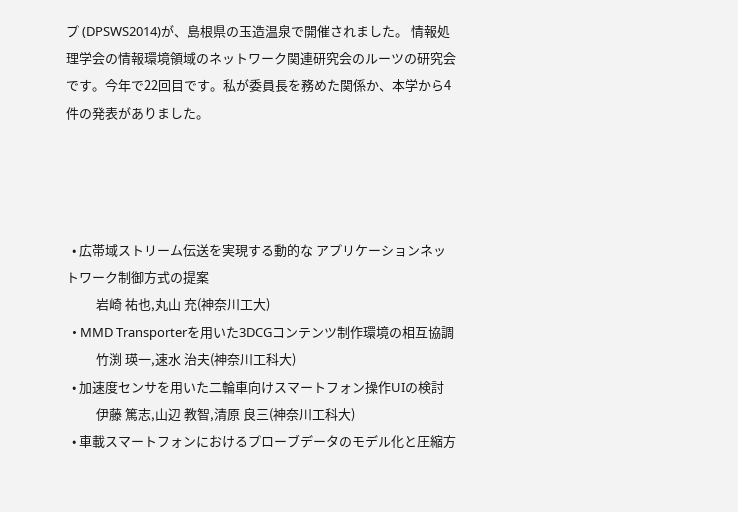プ (DPSWS2014)が、島根県の玉造温泉で開催されました。 情報処理学会の情報環境領域のネットワーク関連研究会のルーツの研究会です。今年で22回目です。私が委員長を務めた関係か、本学から4件の発表がありました。




  • 広帯域ストリーム伝送を実現する動的な アプリケーションネットワーク制御方式の提案
          岩崎 祐也,丸山 充(神奈川工大)
  • MMD Transporterを用いた3DCGコンテンツ制作環境の相互協調
          竹渕 瑛一,速水 治夫(神奈川工科大)
  • 加速度センサを用いた二輪車向けスマートフォン操作UIの検討
          伊藤 篤志,山辺 教智,清原 良三(神奈川工科大)
  • 車載スマートフォンにおけるプローブデータのモデル化と圧縮方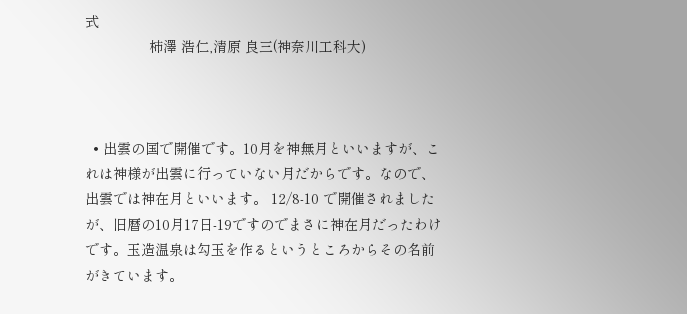式
                柿澤 浩仁,清原 良三(神奈川工科大)



  • 出雲の国で開催です。10月を神無月といいますが、これは神様が出雲に行っていない月だからです。なので、出雲では神在月といいます。 12/8-10 で開催されましたが、旧暦の10月17日-19ですのでまさに神在月だったわけです。玉造温泉は勾玉を作るというところからその名前がきています。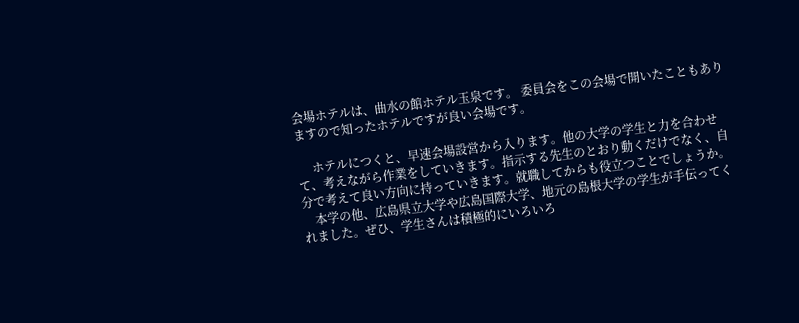会場ホテルは、曲水の館ホテル玉泉です。 委員会をこの会場で開いたこともありますので知ったホテルですが良い会場です。

     ホテルにつくと、早速会場設営から入ります。他の大学の学生と力を合わせて、考えながら作業をしていきます。指示する先生のとおり動くだけでなく、自分で考えて良い方向に持っていきます。就職してからも役立つことでしょうか。
    本学の他、広島県立大学や広島国際大学、地元の島根大学の学生が手伝ってくれました。ぜひ、学生さんは積極的にいろいろ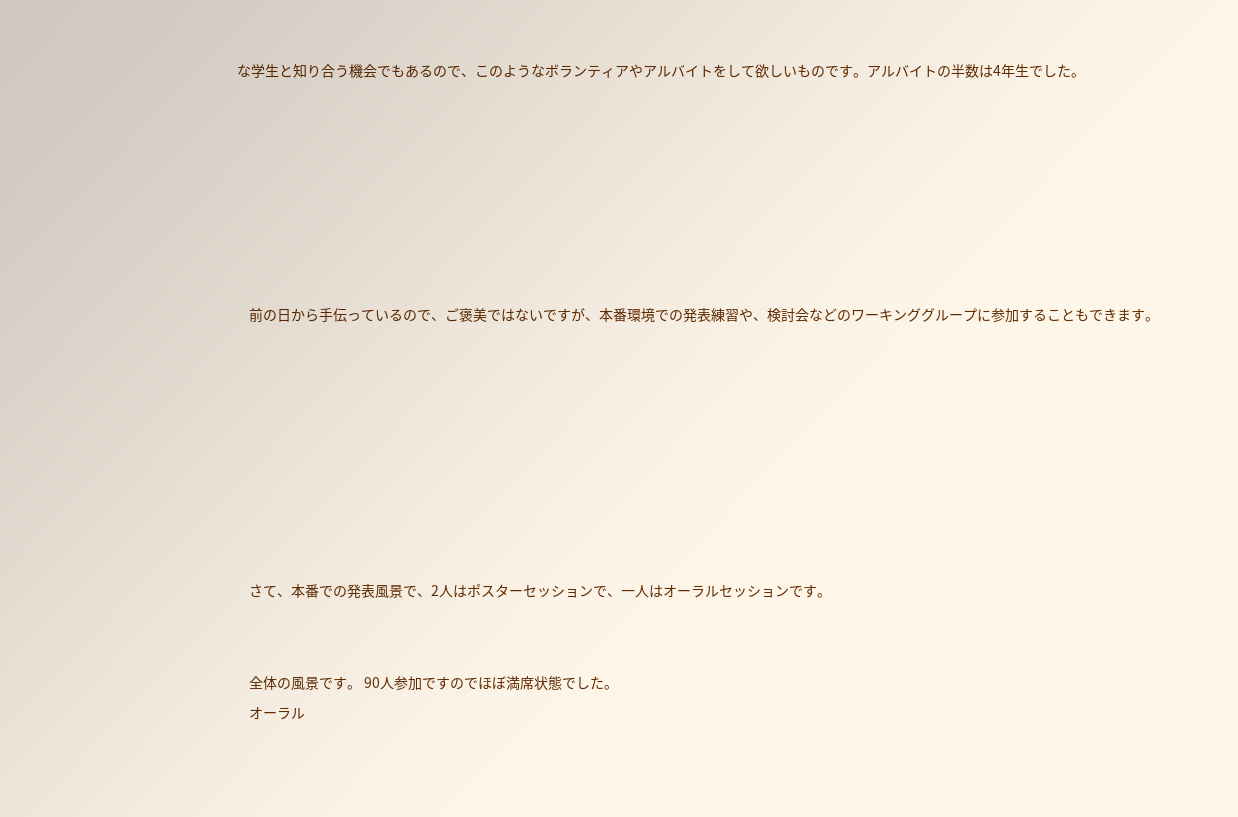な学生と知り合う機会でもあるので、このようなボランティアやアルバイトをして欲しいものです。アルバイトの半数は4年生でした。







    前の日から手伝っているので、ご褒美ではないですが、本番環境での発表練習や、検討会などのワーキンググループに参加することもできます。








    さて、本番での発表風景で、2人はポスターセッションで、一人はオーラルセッションです。


    全体の風景です。 90人参加ですのでほぼ満席状態でした。
    オーラル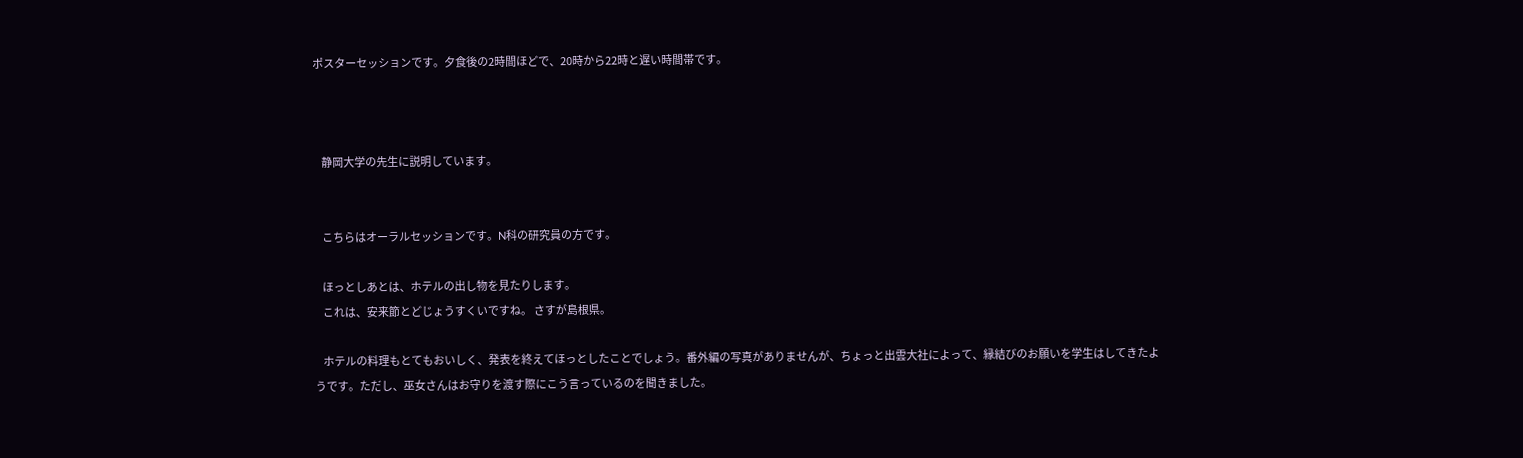ポスターセッションです。夕食後の2時間ほどで、20時から22時と遅い時間帯です。



    静岡大学の先生に説明しています。


    こちらはオーラルセッションです。N科の研究員の方です。

    ほっとしあとは、ホテルの出し物を見たりします。
    これは、安来節とどじょうすくいですね。 さすが島根県。

    ホテルの料理もとてもおいしく、発表を終えてほっとしたことでしょう。番外編の写真がありませんが、ちょっと出雲大社によって、縁結びのお願いを学生はしてきたようです。ただし、巫女さんはお守りを渡す際にこう言っているのを聞きました。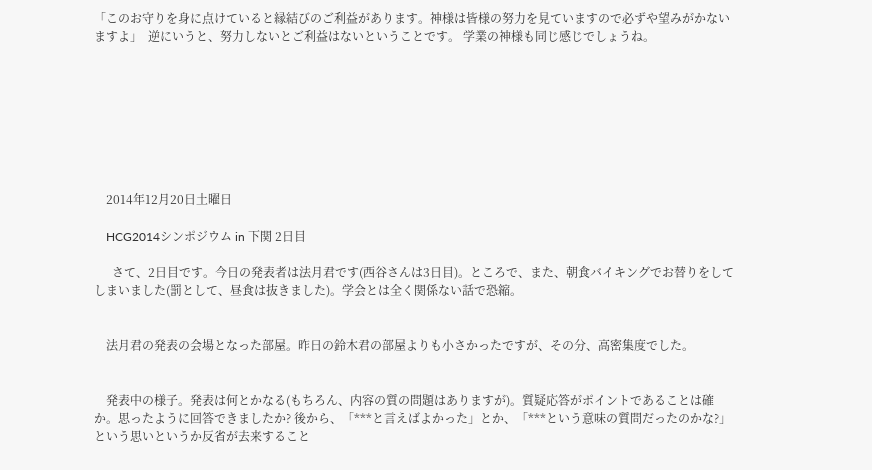「このお守りを身に点けていると縁結びのご利益があります。神様は皆様の努力を見ていますので必ずや望みがかないますよ」  逆にいうと、努力しないとご利益はないということです。 学業の神様も同じ感じでしょうね。








    2014年12月20日土曜日

    HCG2014シンポジウム in 下関 2日目

      さて、2日目です。今日の発表者は法月君です(西谷さんは3日目)。ところで、また、朝食バイキングでお替りをしてしまいました(罰として、昼食は抜きました)。学会とは全く関係ない話で恐縮。


    法月君の発表の会場となった部屋。昨日の鈴木君の部屋よりも小さかったですが、その分、高密集度でした。


    発表中の様子。発表は何とかなる(もちろん、内容の質の問題はありますが)。質疑応答がポイントであることは確か。思ったように回答できましたか? 後から、「***と言えばよかった」とか、「***という意味の質問だったのかな?」という思いというか反省が去来すること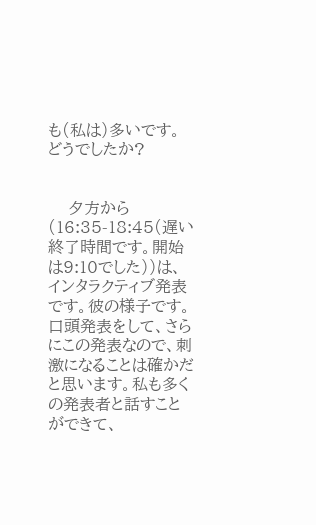も(私は)多いです。どうでしたか?


    夕方から(16:35-18:45(遅い終了時間です。開始は9:10でした))は、インタラクティブ発表です。彼の様子です。口頭発表をして、さらにこの発表なので、刺激になることは確かだと思います。私も多くの発表者と話すことができて、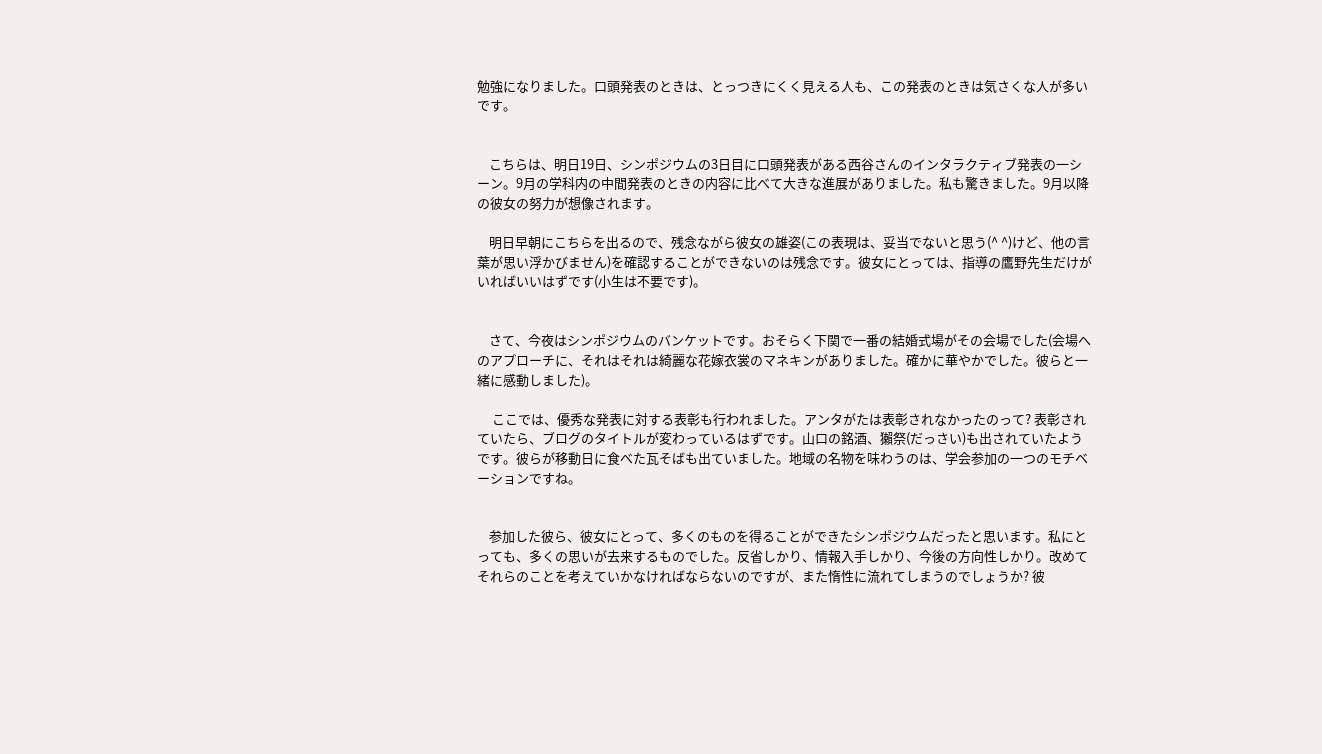勉強になりました。口頭発表のときは、とっつきにくく見える人も、この発表のときは気さくな人が多いです。


    こちらは、明日19日、シンポジウムの3日目に口頭発表がある西谷さんのインタラクティブ発表の一シーン。9月の学科内の中間発表のときの内容に比べて大きな進展がありました。私も驚きました。9月以降の彼女の努力が想像されます。

    明日早朝にこちらを出るので、残念ながら彼女の雄姿(この表現は、妥当でないと思う(^ ^)けど、他の言葉が思い浮かびません)を確認することができないのは残念です。彼女にとっては、指導の鷹野先生だけがいればいいはずです(小生は不要です)。


    さて、今夜はシンポジウムのバンケットです。おそらく下関で一番の結婚式場がその会場でした(会場へのアプローチに、それはそれは綺麗な花嫁衣裳のマネキンがありました。確かに華やかでした。彼らと一緒に感動しました)。

     ここでは、優秀な発表に対する表彰も行われました。アンタがたは表彰されなかったのって? 表彰されていたら、ブログのタイトルが変わっているはずです。山口の銘酒、獺祭(だっさい)も出されていたようです。彼らが移動日に食べた瓦そばも出ていました。地域の名物を味わうのは、学会参加の一つのモチベーションですね。


    参加した彼ら、彼女にとって、多くのものを得ることができたシンポジウムだったと思います。私にとっても、多くの思いが去来するものでした。反省しかり、情報入手しかり、今後の方向性しかり。改めてそれらのことを考えていかなければならないのですが、また惰性に流れてしまうのでしょうか? 彼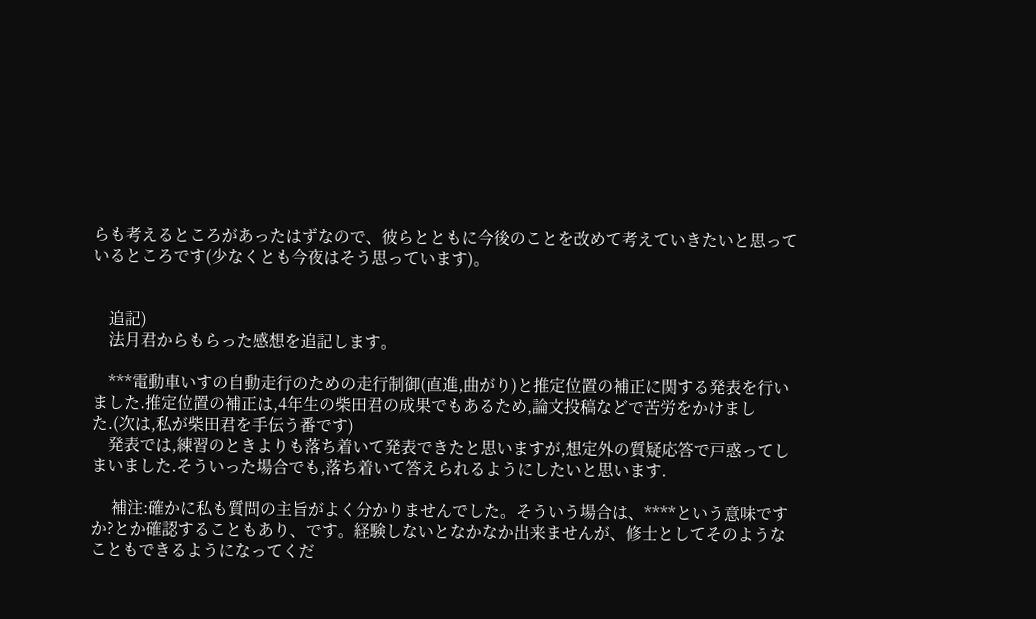らも考えるところがあったはずなので、彼らとともに今後のことを改めて考えていきたいと思っているところです(少なくとも今夜はそう思っています)。


    追記)
    法月君からもらった感想を追記します。

    ***電動車いすの自動走行のための走行制御(直進,曲がり)と推定位置の補正に関する発表を行いました.推定位置の補正は,4年生の柴田君の成果でもあるため,論文投稿などで苦労をかけました.(次は,私が柴田君を手伝う番です)
    発表では,練習のときよりも落ち着いて発表できたと思いますが,想定外の質疑応答で戸惑ってしまいました.そういった場合でも,落ち着いて答えられるようにしたいと思います.

     補注:確かに私も質問の主旨がよく分かりませんでした。そういう場合は、****という意味ですか?とか確認することもあり、です。経験しないとなかなか出来ませんが、修士としてそのようなこともできるようになってくだ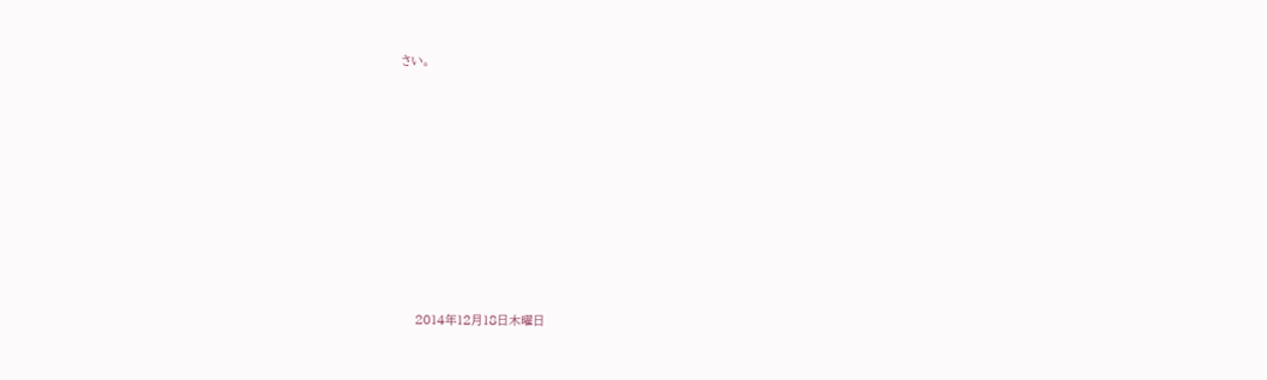さい。











    2014年12月18日木曜日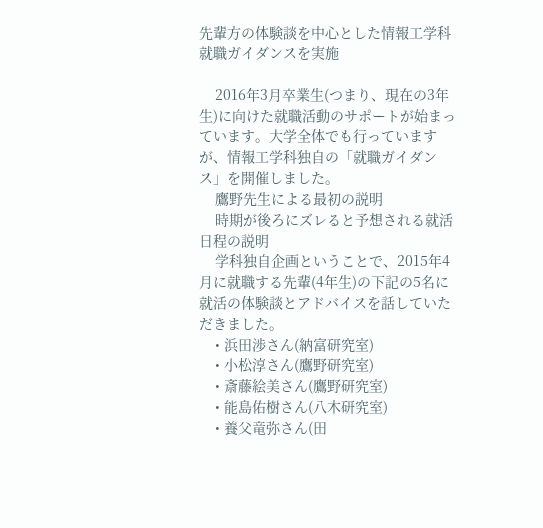先輩方の体験談を中心とした情報工学科就職ガイダンスを実施

    2016年3月卒業生(つまり、現在の3年生)に向けた就職活動のサポートが始まっています。大学全体でも行っていますが、情報工学科独自の「就職ガイダンス」を開催しました。
    鷹野先生による最初の説明
    時期が後ろにズレると予想される就活日程の説明
    学科独自企画ということで、2015年4月に就職する先輩(4年生)の下記の5名に就活の体験談とアドバイスを話していただきました。
    • 浜田渉さん(納富研究室)
    • 小松淳さん(鷹野研究室)
    • 斎藤絵美さん(鷹野研究室)
    • 能島佑樹さん(八木研究室)
    • 養父竜弥さん(田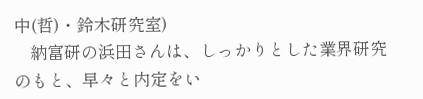中(哲)・鈴木研究室)
    納富研の浜田さんは、しっかりとした業界研究のもと、早々と内定をい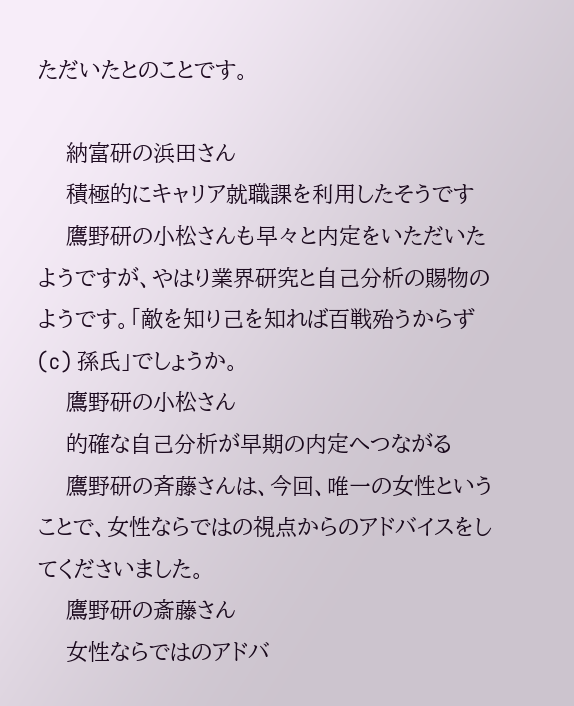ただいたとのことです。

    納富研の浜田さん
    積極的にキャリア就職課を利用したそうです
    鷹野研の小松さんも早々と内定をいただいたようですが、やはり業界研究と自己分析の賜物のようです。「敵を知り己を知れば百戦殆うからず(c) 孫氏」でしょうか。
    鷹野研の小松さん
    的確な自己分析が早期の内定へつながる
    鷹野研の斉藤さんは、今回、唯一の女性ということで、女性ならではの視点からのアドバイスをしてくださいました。
    鷹野研の斎藤さん
    女性ならではのアドバ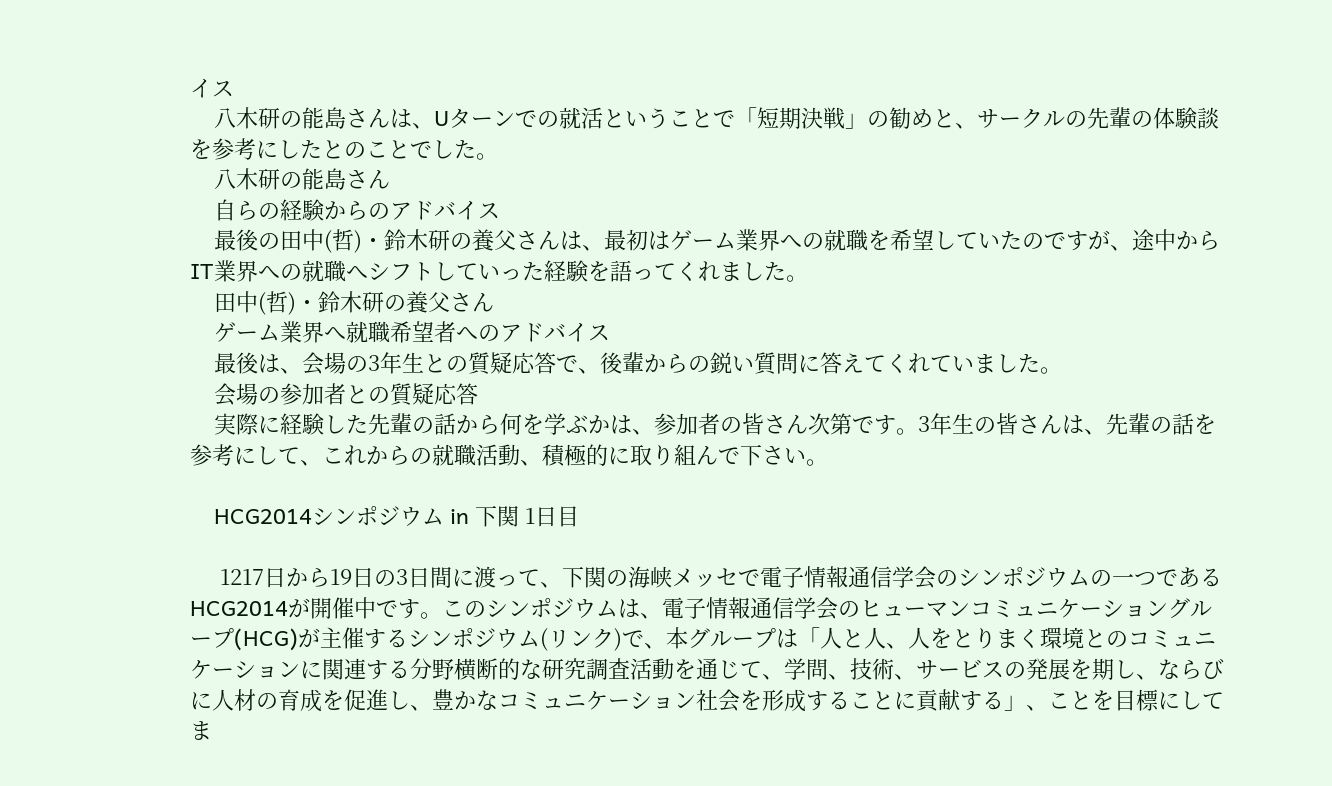イス
    八木研の能島さんは、Uターンでの就活ということで「短期決戦」の勧めと、サークルの先輩の体験談を参考にしたとのことでした。
    八木研の能島さん
    自らの経験からのアドバイス
    最後の田中(哲)・鈴木研の養父さんは、最初はゲーム業界への就職を希望していたのですが、途中からIT業界への就職へシフトしていった経験を語ってくれました。
    田中(哲)・鈴木研の養父さん
    ゲーム業界へ就職希望者へのアドバイス
    最後は、会場の3年生との質疑応答で、後輩からの鋭い質問に答えてくれていました。
    会場の参加者との質疑応答
    実際に経験した先輩の話から何を学ぶかは、参加者の皆さん次第です。3年生の皆さんは、先輩の話を参考にして、これからの就職活動、積極的に取り組んで下さい。

    HCG2014シンポジウム in 下関 1日目

     1217日から19日の3日間に渡って、下関の海峡メッセで電子情報通信学会のシンポジウムの一つであるHCG2014が開催中です。このシンポジウムは、電子情報通信学会のヒューマンコミュニケーショングループ(HCG)が主催するシンポジウム(リンク)で、本グループは「人と人、人をとりまく環境とのコミュニケーションに関連する分野横断的な研究調査活動を通じて、学問、技術、サービスの発展を期し、ならびに人材の育成を促進し、豊かなコミュニケーション社会を形成することに貢献する」、ことを目標にしてま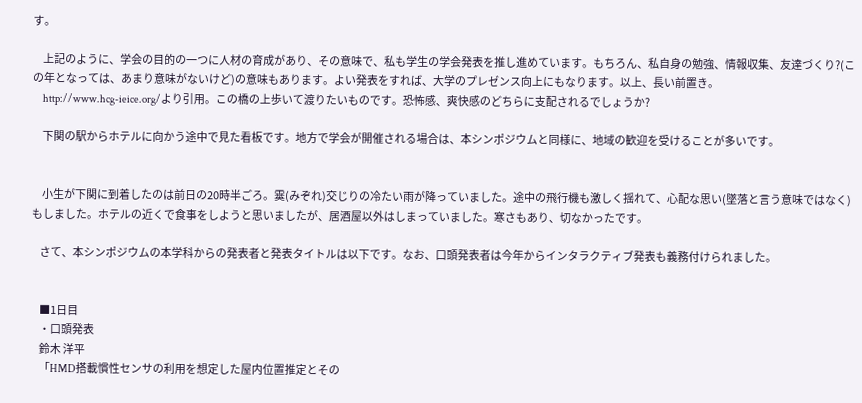す。

     上記のように、学会の目的の一つに人材の育成があり、その意味で、私も学生の学会発表を推し進めています。もちろん、私自身の勉強、情報収集、友達づくり?(この年となっては、あまり意味がないけど)の意味もあります。よい発表をすれば、大学のプレゼンス向上にもなります。以上、長い前置き。
     http://www.hcg-ieice.org/より引用。この橋の上歩いて渡りたいものです。恐怖感、爽快感のどちらに支配されるでしょうか?

     下関の駅からホテルに向かう途中で見た看板です。地方で学会が開催される場合は、本シンポジウムと同様に、地域の歓迎を受けることが多いです。


     小生が下関に到着したのは前日の20時半ごろ。霙(みぞれ)交じりの冷たい雨が降っていました。途中の飛行機も激しく揺れて、心配な思い(墜落と言う意味ではなく)もしました。ホテルの近くで食事をしようと思いましたが、居酒屋以外はしまっていました。寒さもあり、切なかったです。

    さて、本シンポジウムの本学科からの発表者と発表タイトルは以下です。なお、口頭発表者は今年からインタラクティブ発表も義務付けられました。


    ■1日目
    ・口頭発表
    鈴木 洋平
    「HMD搭載慣性センサの利用を想定した屋内位置推定とその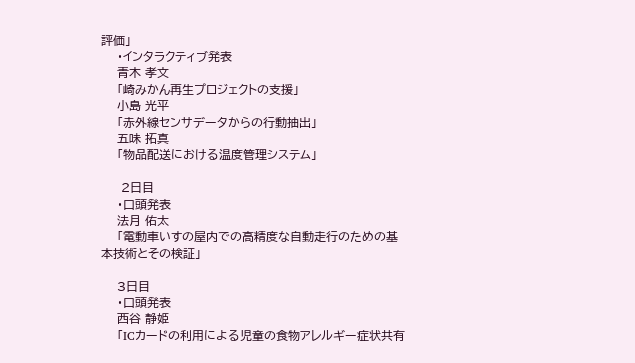評価」
    ・インタラクティブ発表
    青木 孝文
    「崎みかん再生プロジェクトの支援」
    小島 光平
    「赤外線センサデータからの行動抽出」
    五味 拓真
    「物品配送における温度管理システム」

     2日目
    ・口頭発表
    法月 佑太
    「電動車いすの屋内での高精度な自動走行のための基本技術とその検証」

    3日目
    ・口頭発表
    西谷 静姫
    「ICカードの利用による児童の食物アレルギー症状共有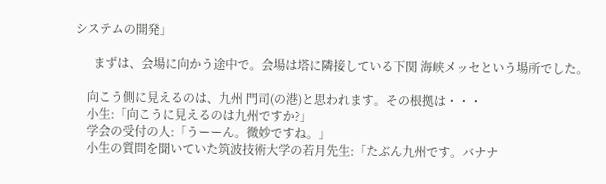システムの開発」

      まずは、会場に向かう途中で。会場は塔に隣接している下関 海峡メッセという場所でした。

    向こう側に見えるのは、九州 門司(の港)と思われます。その根拠は・・・
    小生:「向こうに見えるのは九州ですか?」
    学会の受付の人:「うーーん。微妙ですね。」
    小生の質問を聞いていた筑波技術大学の若月先生:「たぶん九州です。バナナ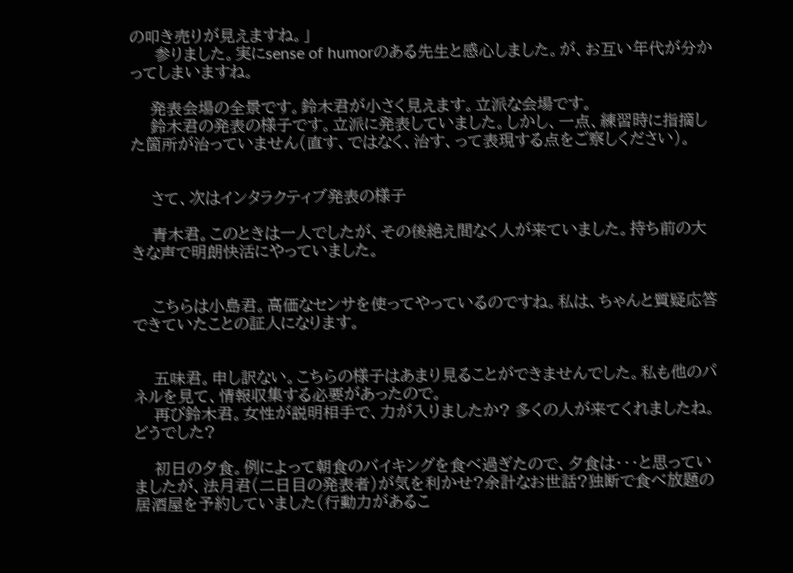の叩き売りが見えますね。」
     参りました。実にsense of humorのある先生と感心しました。が、お互い年代が分かってしまいますね。

    発表会場の全景です。鈴木君が小さく見えます。立派な会場です。
    鈴木君の発表の様子です。立派に発表していました。しかし、一点、練習時に指摘した箇所が治っていません(直す、ではなく、治す、って表現する点をご察しください)。


    さて、次はインタラクティブ発表の様子

    青木君。このときは一人でしたが、その後絶え間なく人が来ていました。持ち前の大きな声で明朗快活にやっていました。


    こちらは小島君。高価なセンサを使ってやっているのですね。私は、ちゃんと質疑応答できていたことの証人になります。


    五味君。申し訳ない。こちらの様子はあまり見ることができませんでした。私も他のパネルを見て、情報収集する必要があったので。
    再び鈴木君。女性が説明相手で、力が入りましたか? 多くの人が来てくれましたね。どうでした?

    初日の夕食。例によって朝食のバイキングを食べ過ぎたので、夕食は・・・と思っていましたが、法月君(二日目の発表者)が気を利かせ?余計なお世話?独断で食べ放題の居酒屋を予約していました(行動力があるこ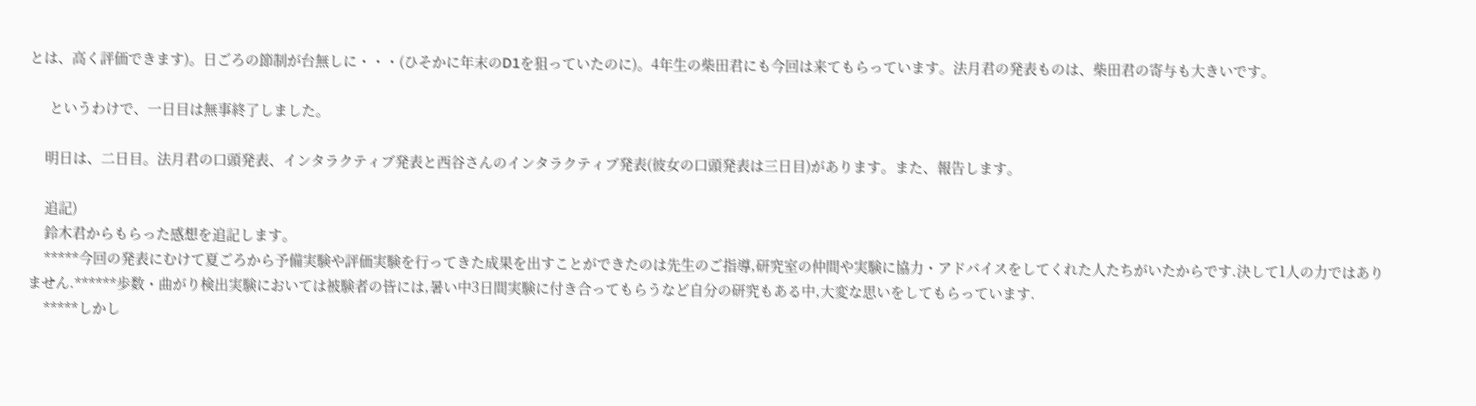とは、高く評価できます)。日ごろの節制が台無しに・・・(ひそかに年末のD1を狙っていたのに)。4年生の柴田君にも今回は来てもらっています。法月君の発表ものは、柴田君の寄与も大きいです。

     というわけで、一日目は無事終了しました。

    明日は、二日目。法月君の口頭発表、インタラクティブ発表と西谷さんのインタラクティブ発表(彼女の口頭発表は三日目)があります。また、報告します。

    追記)
    鈴木君からもらった感想を追記します。
    *****今回の発表にむけて夏ごろから予備実験や評価実験を行ってきた成果を出すことができたのは先生のご指導,研究室の仲間や実験に協力・アドバイスをしてくれた人たちがいたからです.決して1人の力ではありません.******歩数・曲がり検出実験においては被験者の皆には,暑い中3日間実験に付き合ってもらうなど自分の研究もある中,大変な思いをしてもらっています.
    *****しかし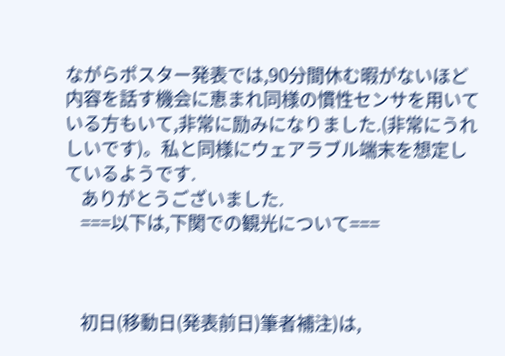ながらポスター発表では,90分間休む暇がないほど内容を話す機会に恵まれ同様の慣性センサを用いている方もいて,非常に励みになりました.(非常にうれしいです)。私と同様にウェアラブル端末を想定しているようです.
    ありがとうございました.
    ===以下は,下関での観光について===



    初日(移動日(発表前日)筆者補注)は,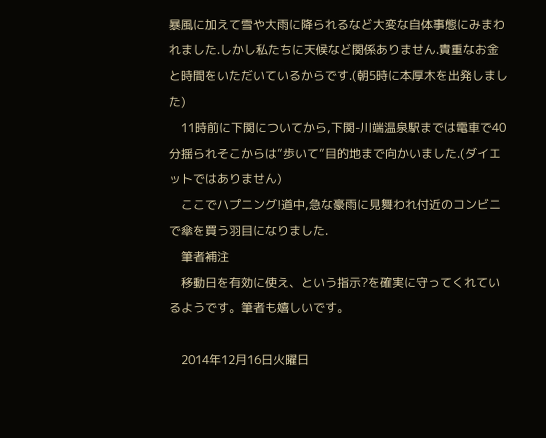暴風に加えて雪や大雨に降られるなど大変な自体事態にみまわれました.しかし私たちに天候など関係ありません.貴重なお金と時間をいただいているからです.(朝5時に本厚木を出発しました)
    11時前に下関についてから,下関-川端温泉駅までは電車で40分揺られそこからは”歩いて”目的地まで向かいました.(ダイエットではありません)
    ここでハプニング!道中,急な豪雨に見舞われ付近のコンビニで傘を買う羽目になりました.
    筆者補注
    移動日を有効に使え、という指示?を確実に守ってくれているようです。筆者も嬉しいです。

    2014年12月16日火曜日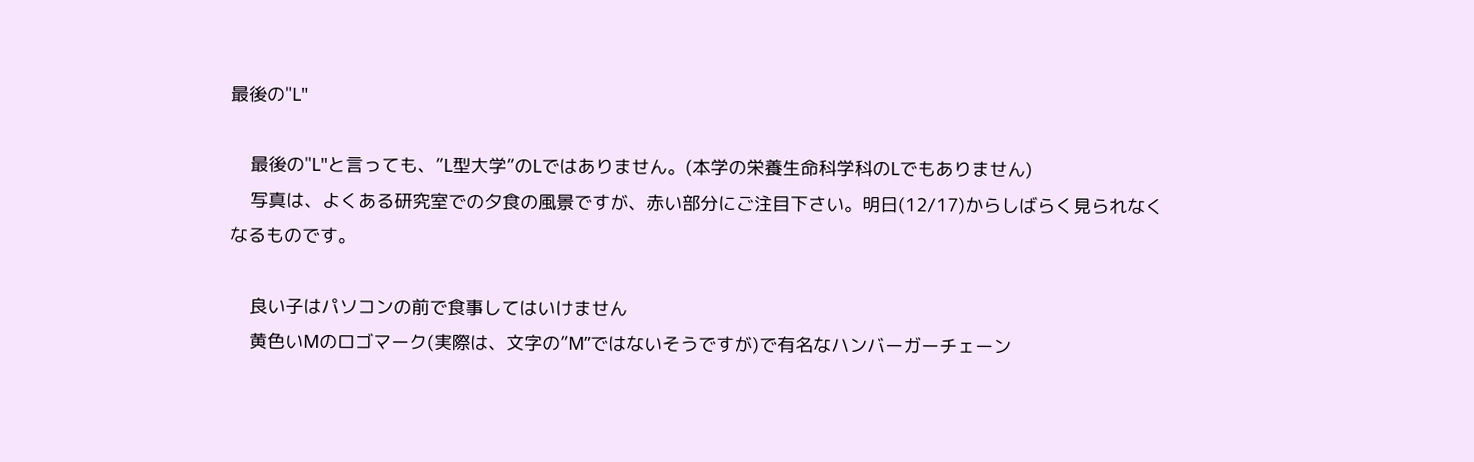最後の"L"

    最後の"L"と言っても、”L型大学”のLではありません。(本学の栄養生命科学科のLでもありません)
    写真は、よくある研究室での夕食の風景ですが、赤い部分にご注目下さい。明日(12/17)からしばらく見られなくなるものです。

    良い子はパソコンの前で食事してはいけません
    黄色いMのロゴマーク(実際は、文字の”M”ではないそうですが)で有名なハンバーガーチェーン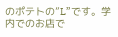のポテトの”L”です。学内でのお店で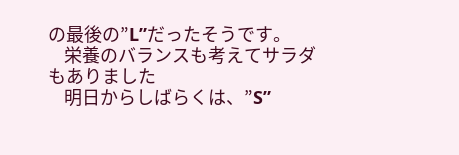の最後の”L”だったそうです。
    栄養のバランスも考えてサラダもありました
    明日からしばらくは、”S”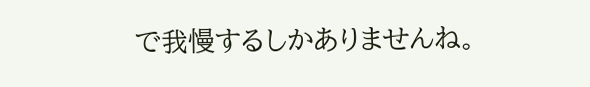で我慢するしかありませんね。